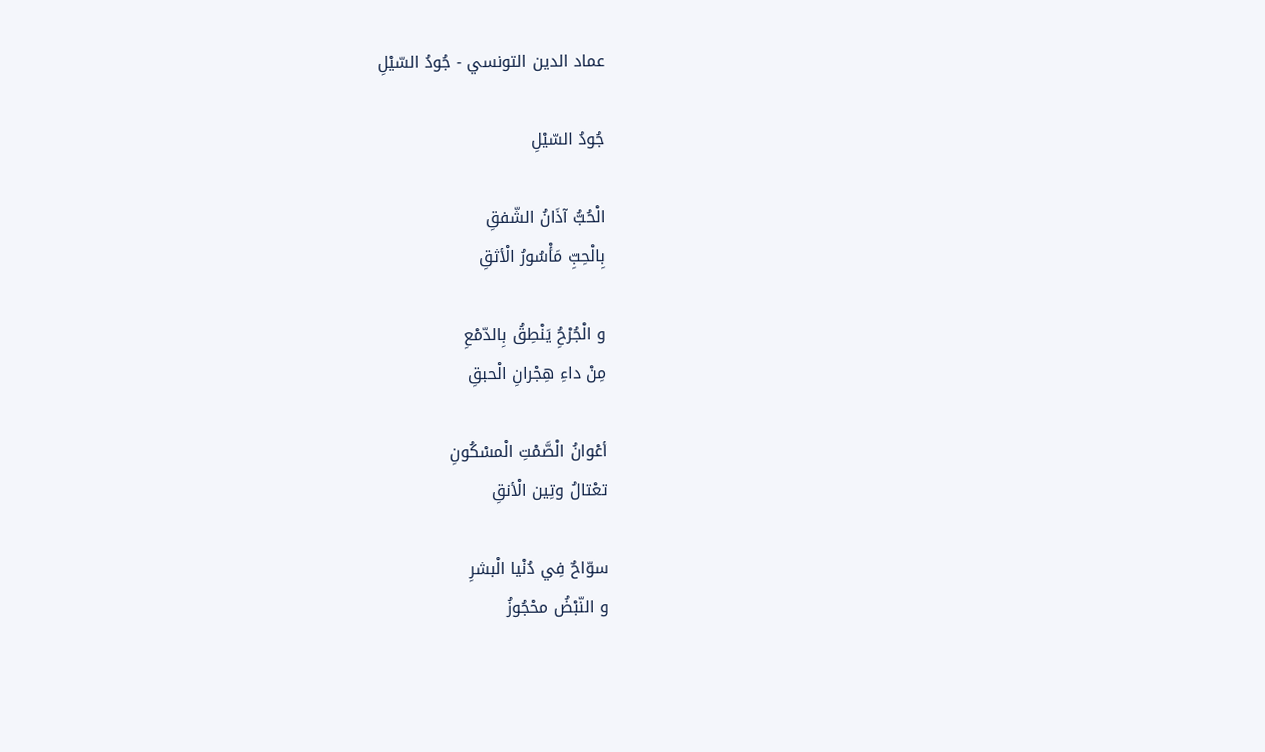عماد الدين التونسي - جُودُ السّيْلِ

جُودُ السّيْلِ

الْحُبُّ آذَانُ الشّفقِ
بِالْحِبِّ مَأْسُورُ الْأثقِ

و الْجُرْحُِ يَنْطِقُ بِالدّمْعِ
مِنْ داءِ هِجْرانِ الْحبقِ

أعْوانُ الْصَّمْتِ الْمسْكُونِ
تعْتالُ وتِين الْأنقِ

سوّاحٌ فِي دُنْيا الْبشرِ
و النّبْضُ محْجُوزُ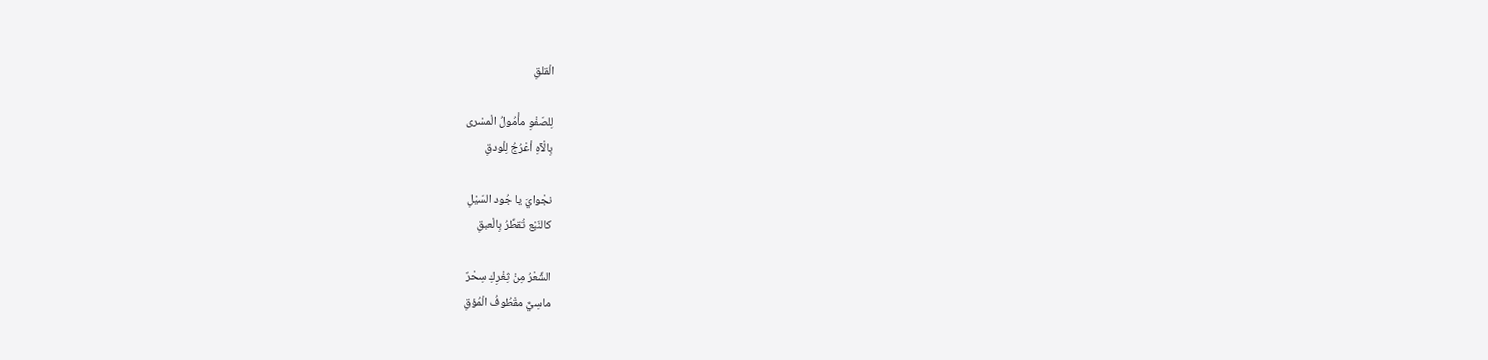الْقلقِ

لِلصّفْوِ مأْمُولُ الْمسْرى
بِالْآهِ أعْرُجُ لِلْودقِ

نجْوايَ يا جُود السّيْلِ
كالنّبْع تُقطِّرُ بِالْعبقِ

الشِّعْرُ مِنْ ثِغْرِكِ سِحْرٌ
ماسِيٌّ مقْطُوفُ الْمُؤقِ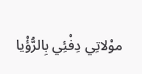موْلاتِي دِفْئِي بِالرُّؤْيا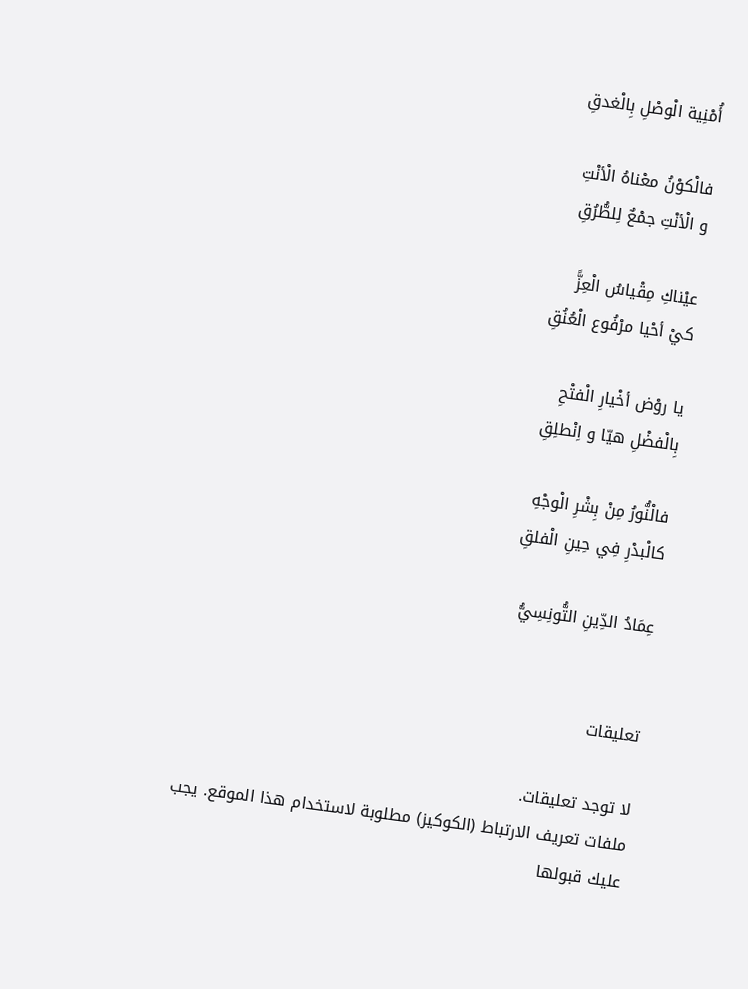أُمْنِية الْوصْلِ بِالْغدقِ

فالْكوْنُ معْناهُ الْأنْتِ
و الْأنْتِ جمْعٌ لِلطُّرُقِ

عيْناكِ مِقْياسُ الْعِزًّ
كيْ أحْيا مرْفُوع الْعُنُقِ

يا روْض أخْيارِ الْفتْحِ
بِالْفضْلِ هيّا و اِنْطلِقِ

فالْنُّورُ مِنْ بِشْرِ الْوجْهِ
كالْبدْرِ فِي حِينِ الْفلقِ

عِمَادُ الدِّينِ التُّونِسِيُّ


تعليقات

لا توجد تعليقات.
ملفات تعريف الارتباط (الكوكيز) مطلوبة لاستخدام هذا الموقع. يجب عليك قبولها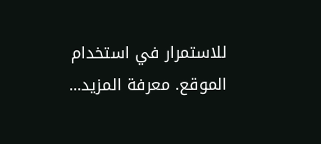للاستمرار في استخدام الموقع. معرفة المزيد...